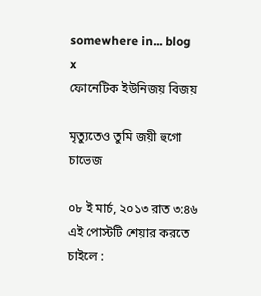somewhere in... blog
x
ফোনেটিক ইউনিজয় বিজয়

মৃত্যুতেও তুমি জয়ী হুগো চাভেজ

০৮ ই মার্চ, ২০১৩ রাত ৩:৪৬
এই পোস্টটি শেয়ার করতে চাইলে :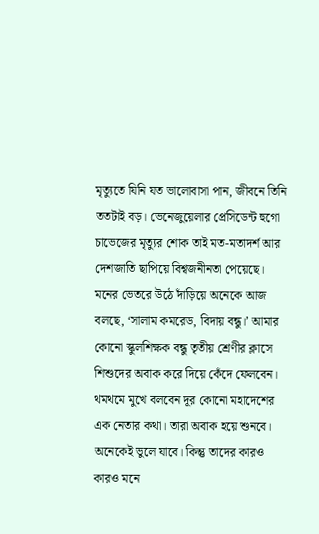মৃত্যুতে যিনি যত ভালোবাসা পান, জীবনে তিনি ততটাই বড়। ভেনেজুয়েলার প্রেসিডেন্ট হুগো চাভেজের মৃত্যুর শোক তাই মত-মতাদর্শ আর দেশজাতি ছাপিয়ে বিশ্বজনীনতা পেয়েছে। মনের ভেতরে উঠে দাঁড়িয়ে অনেকে আজ বলছে, ‘সালাম কমরেড, বিদায় বন্ধু।’ আমার কোনো স্কুলশিক্ষক বন্ধু তৃতীয় শ্রেণীর ক্লাসে শিশুদের অবাক করে দিয়ে কেঁদে ফেলবেন। থমথমে মুখে বলবেন দূর কোনো মহাদেশের এক নেতার কথা। তারা অবাক হয়ে শুনবে। অনেকেই ভুলে যাবে। কিন্তু তাদের কারও কারও মনে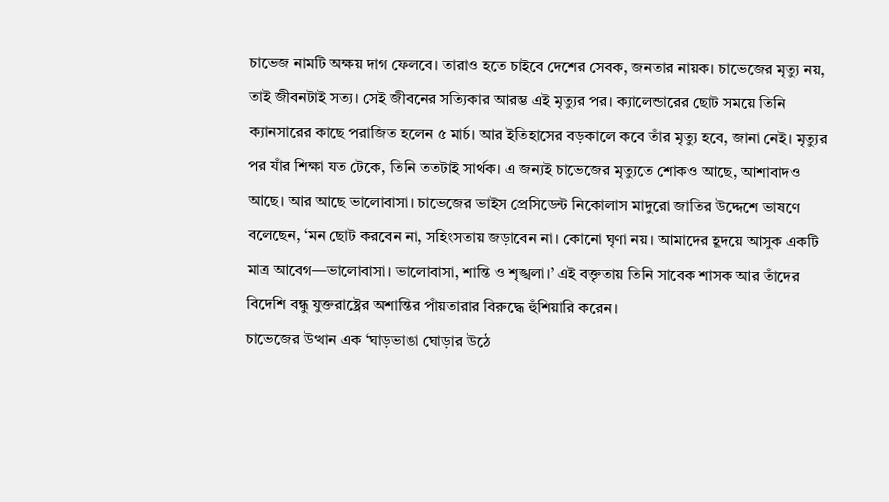চাভেজ নামটি অক্ষয় দাগ ফেলবে। তারাও হতে চাইবে দেশের সেবক, জনতার নায়ক। চাভেজের মৃত্যু নয়, তাই জীবনটাই সত্য। সেই জীবনের সত্যিকার আরম্ভ এই মৃত্যুর পর। ক্যালেন্ডারের ছোট সময়ে তিনি ক্যানসারের কাছে পরাজিত হলেন ৫ মার্চ। আর ইতিহাসের বড়কালে কবে তাঁর মৃত্যু হবে, জানা নেই। মৃত্যুর পর যাঁর শিক্ষা যত টেকে, তিনি ততটাই সার্থক। এ জন্যই চাভেজের মৃত্যুতে শোকও আছে, আশাবাদও আছে। আর আছে ভালোবাসা। চাভেজের ভাইস প্রেসিডেন্ট নিকোলাস মাদুরো জাতির উদ্দেশে ভাষণে বলেছেন, ‘মন ছোট করবেন না, সহিংসতায় জড়াবেন না। কোনো ঘৃণা নয়। আমাদের হূদয়ে আসুক একটি মাত্র আবেগ—ভালোবাসা। ভালোবাসা, শান্তি ও শৃঙ্খলা।’ এই বক্তৃতায় তিনি সাবেক শাসক আর তাঁদের বিদেশি বন্ধু যুক্তরাষ্ট্রের অশান্তির পাঁয়তারার বিরুদ্ধে হুঁশিয়ারি করেন।
চাভেজের উত্থান এক ‘ঘাড়ভাঙা ঘোড়ার উঠে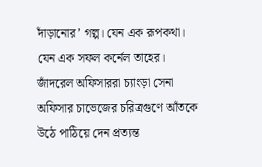দাঁড়ানোর’ গল্প। যেন এক রূপকথা। যেন এক সফল কর্নেল তাহের। জাঁদরেল অফিসাররা চ্যাংড়া সেনা অফিসার চাভেজের চরিত্রগুণে আঁতকে উঠে পাঠিয়ে দেন প্রত্যন্ত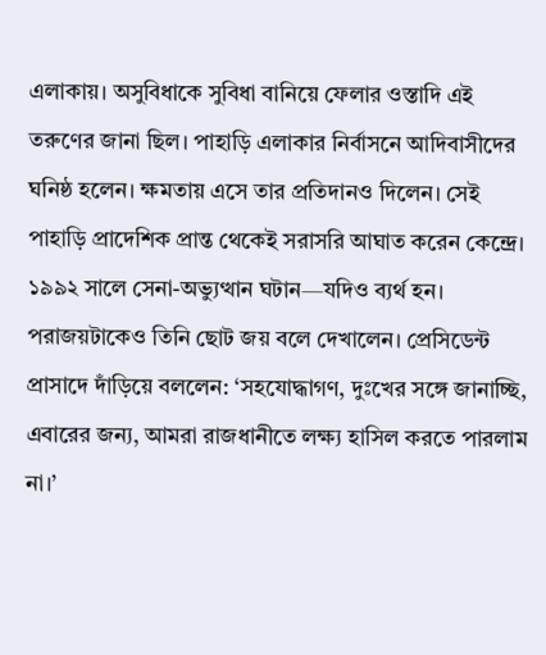এলাকায়। অসুবিধাকে সুবিধা বানিয়ে ফেলার ওস্তাদি এই তরুণের জানা ছিল। পাহাড়ি এলাকার নির্বাসনে আদিবাসীদের ঘনিষ্ঠ হলেন। ক্ষমতায় এসে তার প্রতিদানও দিলেন। সেই পাহাড়ি প্রাদেশিক প্রান্ত থেকেই সরাসরি আঘাত করেন কেন্দ্রে। ১৯৯২ সালে সেনা-অভ্যুত্থান ঘটান—যদিও ব্যর্থ হন। পরাজয়টাকেও তিনি ছোট জয় বলে দেখালেন। প্রেসিডেন্ট প্রাসাদে দাঁড়িয়ে বললেন: ‘সহযোদ্ধাগণ, দুঃখের সঙ্গে জানাচ্ছি, এবারের জন্য, আমরা রাজধানীতে লক্ষ্য হাসিল করতে পারলাম না।’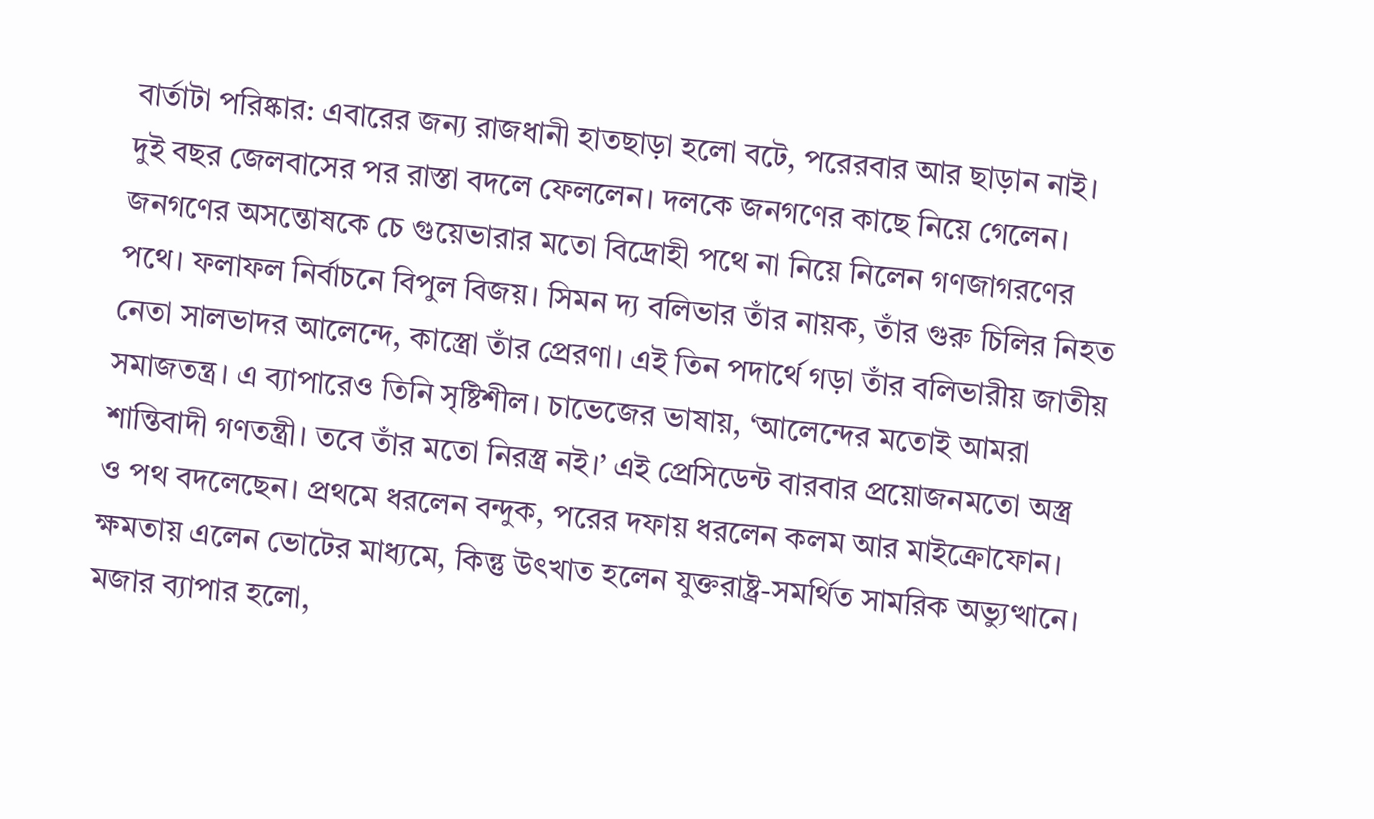বার্তাটা পরিষ্কার: এবারের জন্য রাজধানী হাতছাড়া হলো বটে, পরেরবার আর ছাড়ান নাই।
দুই বছর জেলবাসের পর রাস্তা বদলে ফেললেন। দলকে জনগণের কাছে নিয়ে গেলেন। জনগণের অসন্তোষকে চে গুয়েভারার মতো বিদ্রোহী পথে না নিয়ে নিলেন গণজাগরণের পথে। ফলাফল নির্বাচনে বিপুল বিজয়। সিমন দ্য বলিভার তাঁর নায়ক, তাঁর গুরু চিলির নিহত নেতা সালভাদর আলেন্দে, কাস্ত্রো তাঁর প্রেরণা। এই তিন পদার্থে গড়া তাঁর বলিভারীয় জাতীয় সমাজতন্ত্র। এ ব্যাপারেও তিনি সৃষ্টিশীল। চাভেজের ভাষায়, ‘আলেন্দের মতোই আমরা শান্তিবাদী গণতন্ত্রী। তবে তাঁর মতো নিরস্ত্র নই।’ এই প্রেসিডেন্ট বারবার প্রয়োজনমতো অস্ত্র ও পথ বদলেছেন। প্রথমে ধরলেন বন্দুক, পরের দফায় ধরলেন কলম আর মাইক্রোফোন। ক্ষমতায় এলেন ভোটের মাধ্যমে, কিন্তু উৎখাত হলেন যুক্তরাষ্ট্র-সমর্থিত সামরিক অভ্যুত্থানে। মজার ব্যাপার হলো,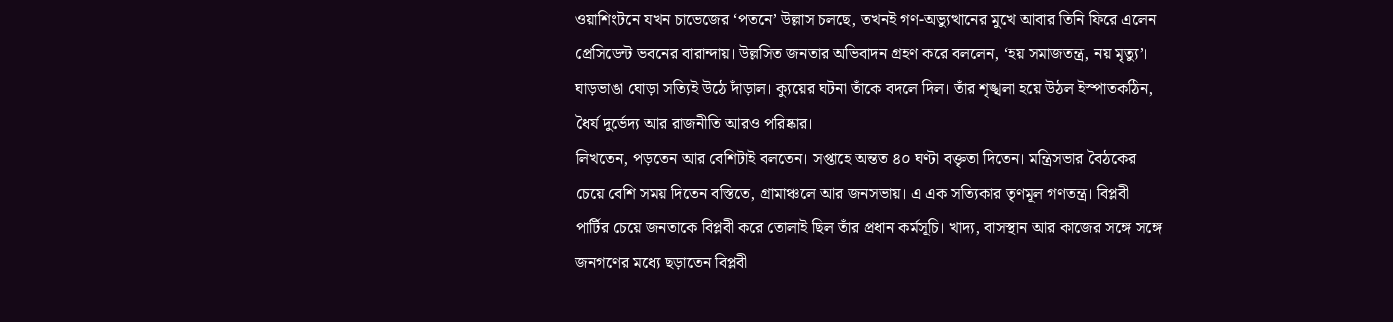ওয়াশিংটনে যখন চাভেজের ‘পতনে’ উল্লাস চলছে, তখনই গণ-অভ্যুত্থানের মুখে আবার তিনি ফিরে এলেন প্রেসিডেন্ট ভবনের বারান্দায়। উল্লসিত জনতার অভিবাদন গ্রহণ করে বললেন, ‘হয় সমাজতন্ত্র, নয় মৃত্যু’। ঘাড়ভাঙা ঘোড়া সত্যিই উঠে দাঁড়াল। ক্যুয়ের ঘটনা তাঁকে বদলে দিল। তাঁর শৃঙ্খলা হয়ে উঠল ইস্পাতকঠিন, ধৈর্য দুর্ভেদ্য আর রাজনীতি আরও পরিষ্কার।
লিখতেন, পড়তেন আর বেশিটাই বলতেন। সপ্তাহে অন্তত ৪০ ঘণ্টা বক্তৃতা দিতেন। মন্ত্রিসভার বৈঠকের চেয়ে বেশি সময় দিতেন বস্তিতে, গ্রামাঞ্চলে আর জনসভায়। এ এক সত্যিকার তৃণমূল গণতন্ত্র। বিপ্লবী পার্টির চেয়ে জনতাকে বিপ্লবী করে তোলাই ছিল তাঁর প্রধান কর্মসূচি। খাদ্য, বাসস্থান আর কাজের সঙ্গে সঙ্গে জনগণের মধ্যে ছড়াতেন বিপ্লবী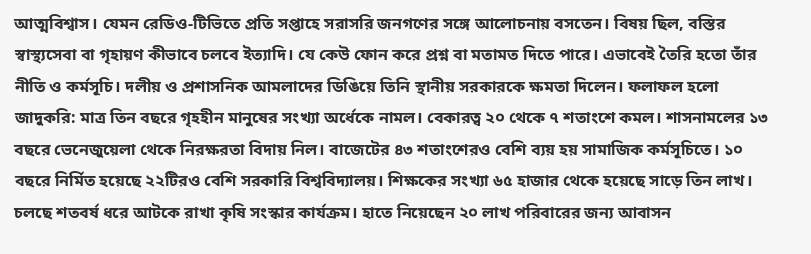আত্মবিশ্বাস। যেমন রেডিও-টিভিতে প্রতি সপ্তাহে সরাসরি জনগণের সঙ্গে আলোচনায় বসতেন। বিষয় ছিল, বস্তির স্বাস্থ্যসেবা বা গৃহায়ণ কীভাবে চলবে ইত্যাদি। যে কেউ ফোন করে প্রশ্ন বা মতামত দিতে পারে। এভাবেই তৈরি হতো তাঁর নীতি ও কর্মসূচি। দলীয় ও প্রশাসনিক আমলাদের ডিঙিয়ে তিনি স্থানীয় সরকারকে ক্ষমতা দিলেন। ফলাফল হলো জাদুকরি: মাত্র তিন বছরে গৃহহীন মানুষের সংখ্যা অর্ধেকে নামল। বেকারত্ব ২০ থেকে ৭ শতাংশে কমল। শাসনামলের ১৩ বছরে ভেনেজুয়েলা থেকে নিরক্ষরতা বিদায় নিল। বাজেটের ৪৩ শতাংশেরও বেশি ব্যয় হয় সামাজিক কর্মসূচিতে। ১০ বছরে নির্মিত হয়েছে ২২টিরও বেশি সরকারি বিশ্ববিদ্যালয়। শিক্ষকের সংখ্যা ৬৫ হাজার থেকে হয়েছে সাড়ে তিন লাখ। চলছে শতবর্ষ ধরে আটকে রাখা কৃষি সংস্কার কার্যক্রম। হাতে নিয়েছেন ২০ লাখ পরিবারের জন্য আবাসন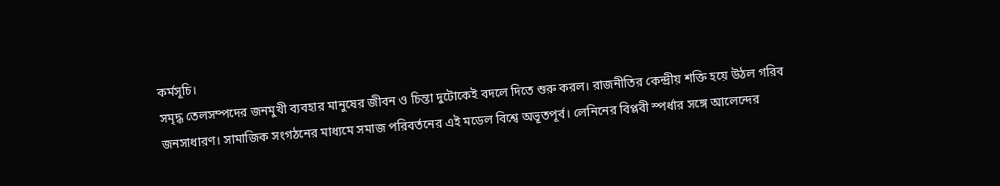কর্মসূচি।
সমৃদ্ধ তেলসম্পদের জনমুখী ব্যবহার মানুষের জীবন ও চিন্তা দুটোকেই বদলে দিতে শুরু করল। রাজনীতির কেন্দ্রীয় শক্তি হয়ে উঠল গরিব জনসাধারণ। সামাজিক সংগঠনের মাধ্যমে সমাজ পরিবর্তনের এই মডেল বিশ্বে অভূতপূর্ব। লেনিনের বিপ্লবী স্পর্ধার সঙ্গে আলেন্দের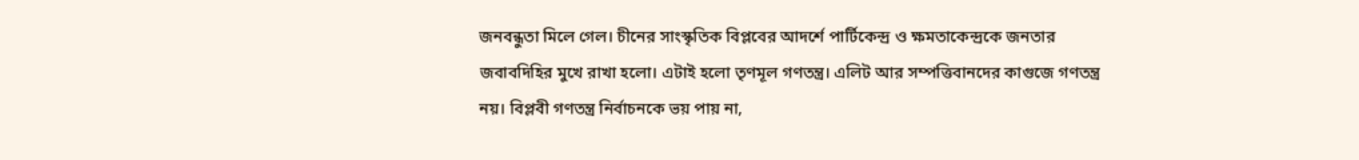জনবন্ধুতা মিলে গেল। চীনের সাংস্কৃতিক বিপ্লবের আদর্শে পার্টিকেন্দ্র ও ক্ষমতাকেন্দ্রকে জনতার জবাবদিহির মুখে রাখা হলো। এটাই হলো তৃণমূল গণতন্ত্র। এলিট আর সম্পত্তিবানদের কাগুজে গণতন্ত্র নয়। বিপ্লবী গণতন্ত্র নির্বাচনকে ভয় পায় না,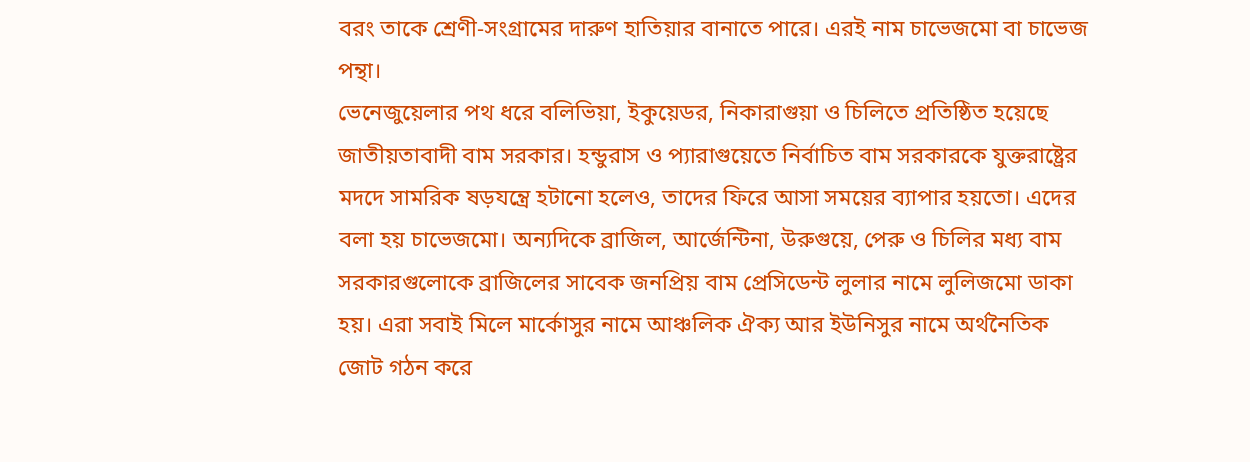বরং তাকে শ্রেণী-সংগ্রামের দারুণ হাতিয়ার বানাতে পারে। এরই নাম চাভেজমো বা চাভেজ পন্থা।
ভেনেজুয়েলার পথ ধরে বলিভিয়া, ইকুয়েডর, নিকারাগুয়া ও চিলিতে প্রতিষ্ঠিত হয়েছে জাতীয়তাবাদী বাম সরকার। হন্ডুরাস ও প্যারাগুয়েতে নির্বাচিত বাম সরকারকে যুক্তরাষ্ট্রের মদদে সামরিক ষড়যন্ত্রে হটানো হলেও, তাদের ফিরে আসা সময়ের ব্যাপার হয়তো। এদের বলা হয় চাভেজমো। অন্যদিকে ব্রাজিল, আর্জেন্টিনা, উরুগুয়ে, পেরু ও চিলির মধ্য বাম সরকারগুলোকে ব্রাজিলের সাবেক জনপ্রিয় বাম প্রেসিডেন্ট লুলার নামে লুলিজমো ডাকা হয়। এরা সবাই মিলে মার্কোসুর নামে আঞ্চলিক ঐক্য আর ইউনিসুর নামে অর্থনৈতিক জোট গঠন করে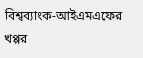বিশ্বব্যাংক-আইএমএফের খপ্পর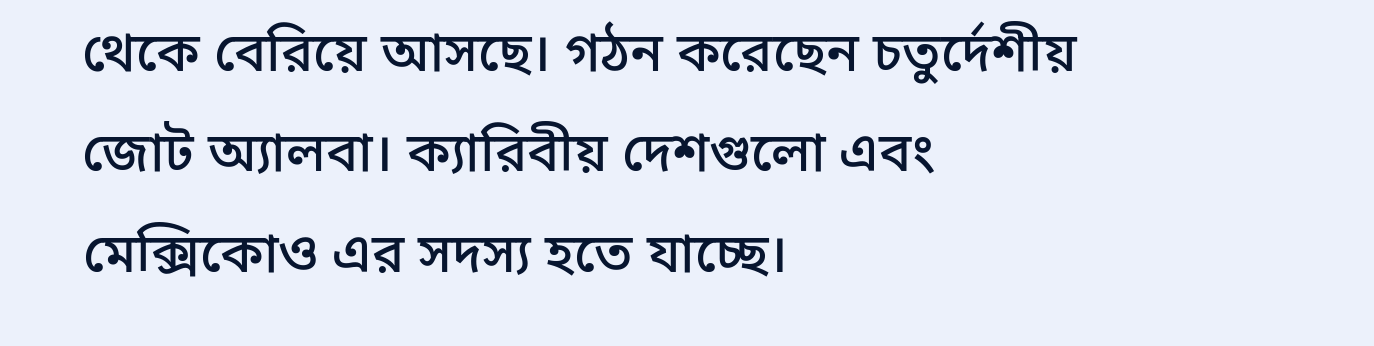থেকে বেরিয়ে আসছে। গঠন করেছেন চতুর্দেশীয় জোট অ্যালবা। ক্যারিবীয় দেশগুলো এবং মেক্সিকোও এর সদস্য হতে যাচ্ছে।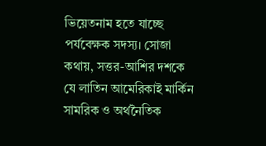ভিয়েতনাম হতে যাচ্ছে পর্যবেক্ষক সদস্য। সোজা কথায়, সত্তর-আশির দশকে যে লাতিন আমেরিকাই মার্কিন সামরিক ও অর্থনৈতিক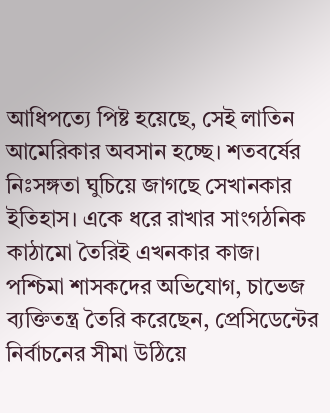আধিপত্যে পিষ্ট হয়েছে, সেই লাতিন আমেরিকার অবসান হচ্ছে। শতবর্ষের নিঃসঙ্গতা ঘুচিয়ে জাগছে সেখানকার ইতিহাস। একে ধরে রাখার সাংগঠনিক কাঠামো তৈরিই এখনকার কাজ।
পশ্চিমা শাসকদের অভিযোগ, চাভেজ ব্যক্তিতন্ত্র তৈরি করেছেন, প্রেসিডেন্টের নির্বাচনের সীমা উঠিয়ে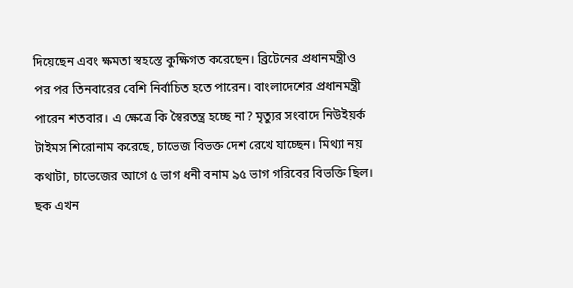দিয়েছেন এবং ক্ষমতা স্বহস্তে কুক্ষিগত করেছেন। ব্রিটেনের প্রধানমন্ত্রীও পর পর তিনবারের বেশি নির্বাচিত হতে পারেন। বাংলাদেশের প্রধানমন্ত্রী পারেন শতবার। এ ক্ষেত্রে কি স্বৈরতন্ত্র হচ্ছে না? মৃত্যুর সংবাদে নিউইয়র্ক টাইমস শিরোনাম করেছে, চাভেজ বিভক্ত দেশ রেখে যাচ্ছেন। মিথ্যা নয় কথাটা, চাভেজের আগে ৫ ভাগ ধনী বনাম ৯৫ ভাগ গরিবের বিভক্তি ছিল। ছক এখন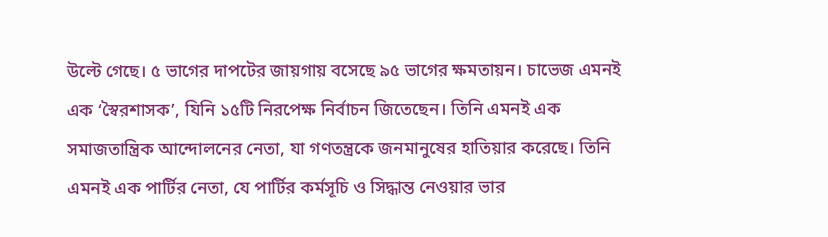উল্টে গেছে। ৫ ভাগের দাপটের জায়গায় বসেছে ৯৫ ভাগের ক্ষমতায়ন। চাভেজ এমনই এক ‘স্বৈরশাসক’, যিনি ১৫টি নিরপেক্ষ নির্বাচন জিতেছেন। তিনি এমনই এক সমাজতান্ত্রিক আন্দোলনের নেতা, যা গণতন্ত্রকে জনমানুষের হাতিয়ার করেছে। তিনি এমনই এক পার্টির নেতা, যে পার্টির কর্মসূচি ও সিদ্ধান্ত নেওয়ার ভার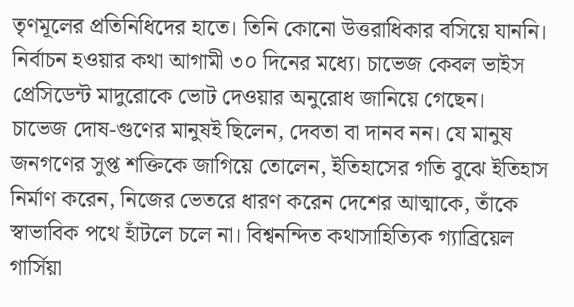তৃণমূলের প্রতিনিধিদের হাতে। তিনি কোনো উত্তরাধিকার বসিয়ে যাননি। নির্বাচন হওয়ার কথা আগামী ৩০ দিনের মধ্যে। চাভেজ কেবল ভাইস প্রেসিডেন্ট মাদুরোকে ভোট দেওয়ার অনুরোধ জানিয়ে গেছেন।
চাভেজ দোষ-গুণের মানুষই ছিলেন, দেবতা বা দানব নন। যে মানুষ জনগণের সুপ্ত শক্তিকে জাগিয়ে তোলেন, ইতিহাসের গতি বুঝে ইতিহাস নির্মাণ করেন, নিজের ভেতরে ধারণ করেন দেশের আত্মাকে, তাঁকে স্বাভাবিক পথে হাঁটলে চলে না। বিশ্বনন্দিত কথাসাহিত্যিক গ্যাব্রিয়েল গার্সিয়া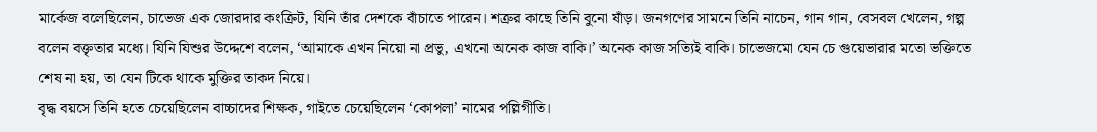মার্কেজ বলেছিলেন, চাভেজ এক জোরদার কংক্রিট, যিনি তাঁর দেশকে বাঁচাতে পারেন। শত্রুর কাছে তিনি বুনো ষাঁড়। জনগণের সামনে তিনি নাচেন, গান গান, বেসবল খেলেন, গল্প বলেন বক্তৃতার মধ্যে। যিনি যিশুর উদ্দেশে বলেন, ‘আমাকে এখন নিয়ো না প্রভু, এখনো অনেক কাজ বাকি।’ অনেক কাজ সত্যিই বাকি। চাভেজমো যেন চে গুয়েভারার মতো ভক্তিতে শেষ না হয়, তা যেন টিকে থাকে মুক্তির তাকদ নিয়ে।
বৃদ্ধ বয়সে তিনি হতে চেয়েছিলেন বাচ্চাদের শিক্ষক, গাইতে চেয়েছিলেন ‘কোপলা’ নামের পল্লিগীতি।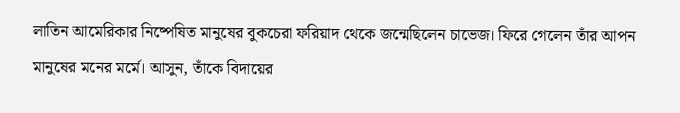লাতিন আমেরিকার নিষ্পেষিত মানুষের বুকচেরা ফরিয়াদ থেকে জন্মেছিলেন চাভেজ। ফিরে গেলেন তাঁর আপন মানুষের মনের মর্মে। আসুন, তাঁকে বিদায়ের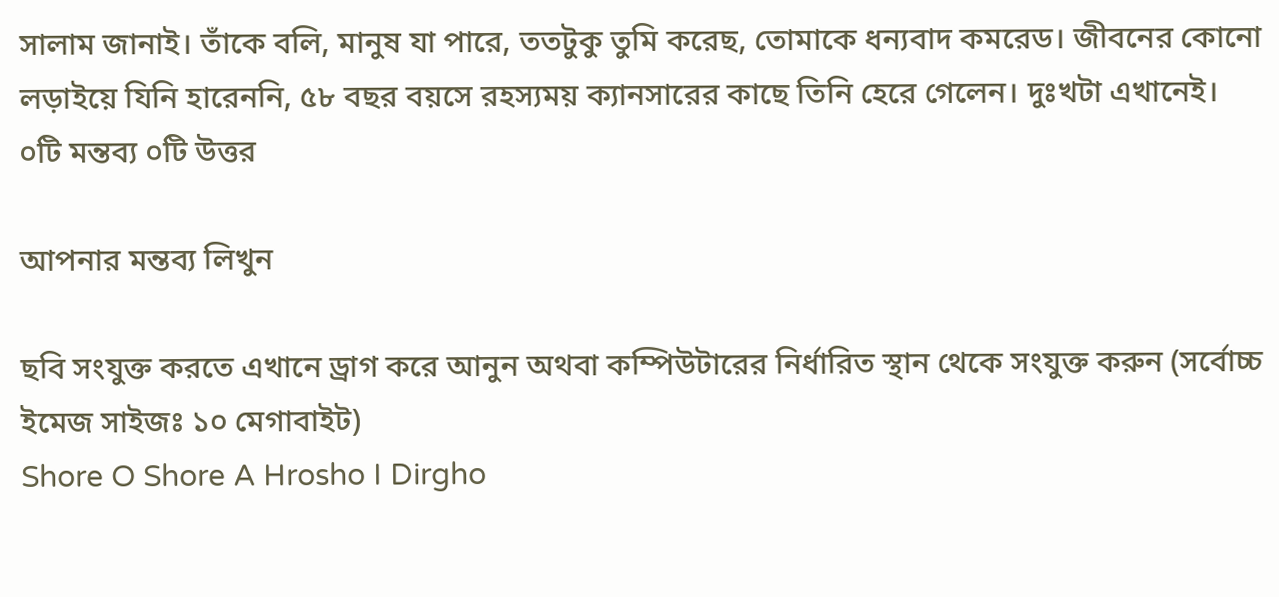সালাম জানাই। তাঁকে বলি, মানুষ যা পারে, ততটুকু তুমি করেছ, তোমাকে ধন্যবাদ কমরেড। জীবনের কোনো লড়াইয়ে যিনি হারেননি, ৫৮ বছর বয়সে রহস্যময় ক্যানসারের কাছে তিনি হেরে গেলেন। দুঃখটা এখানেই।
০টি মন্তব্য ০টি উত্তর

আপনার মন্তব্য লিখুন

ছবি সংযুক্ত করতে এখানে ড্রাগ করে আনুন অথবা কম্পিউটারের নির্ধারিত স্থান থেকে সংযুক্ত করুন (সর্বোচ্চ ইমেজ সাইজঃ ১০ মেগাবাইট)
Shore O Shore A Hrosho I Dirgho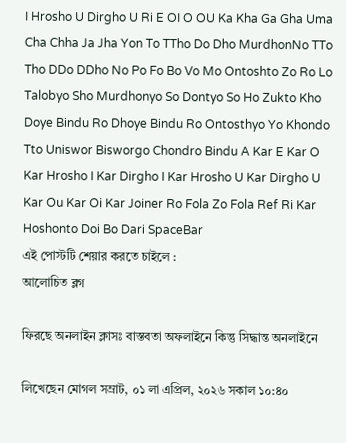I Hrosho U Dirgho U Ri E OI O OU Ka Kha Ga Gha Uma Cha Chha Ja Jha Yon To TTho Do Dho MurdhonNo TTo Tho DDo DDho No Po Fo Bo Vo Mo Ontoshto Zo Ro Lo Talobyo Sho Murdhonyo So Dontyo So Ho Zukto Kho Doye Bindu Ro Dhoye Bindu Ro Ontosthyo Yo Khondo Tto Uniswor Bisworgo Chondro Bindu A Kar E Kar O Kar Hrosho I Kar Dirgho I Kar Hrosho U Kar Dirgho U Kar Ou Kar Oi Kar Joiner Ro Fola Zo Fola Ref Ri Kar Hoshonto Doi Bo Dari SpaceBar
এই পোস্টটি শেয়ার করতে চাইলে :
আলোচিত ব্লগ

ফিরছে অনলাইন ক্লাসঃ বাস্তবতা অফলাইনে কিন্তু সিদ্ধান্ত অনলাইনে

লিখেছেন মোগল সম্রাট, ০১ লা এপ্রিল, ২০২৬ সকাল ১০:৪০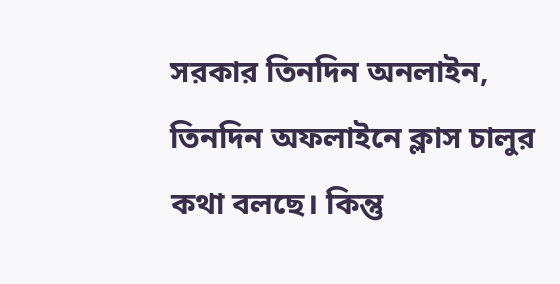সরকার তিনদিন অনলাইন, তিনদিন অফলাইনে ক্লাস চালুর কথা বলছে। কিন্তু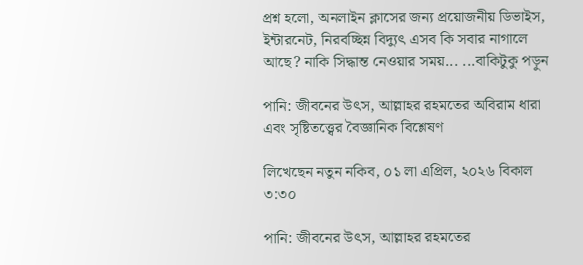প্রশ্ন হলো, অনলাইন ক্লাসের জন্য প্রয়োজনীয় ডিভাইস, ইন্টারনেট, নিরবচ্ছিন্ন বিদ্যুৎ এসব কি সবার নাগালে আছে? নাকি সিদ্ধান্ত নেওয়ার সময়... ...বাকিটুকু পড়ুন

পানি: জীবনের উৎস, আল্লাহর রহমতের অবিরাম ধারা এবং সৃষ্টিতত্ত্বের বৈজ্ঞানিক বিশ্লেষণ

লিখেছেন নতুন নকিব, ০১ লা এপ্রিল, ২০২৬ বিকাল ৩:৩০

পানি: জীবনের উৎস, আল্লাহর রহমতের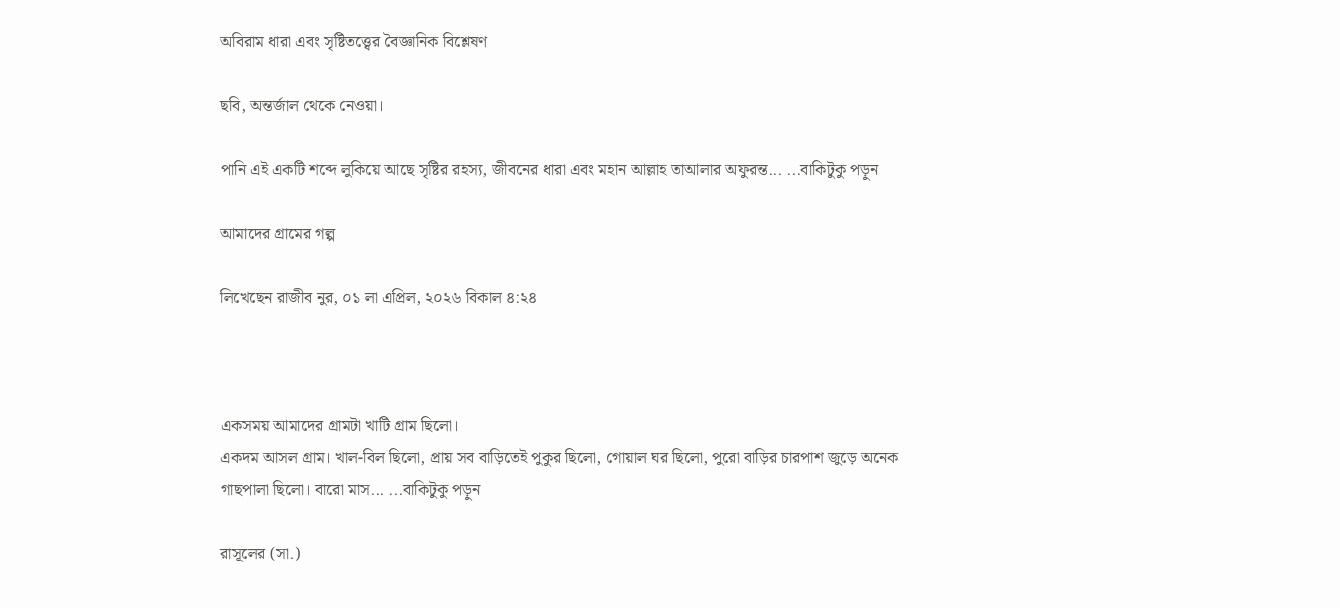অবিরাম ধারা এবং সৃষ্টিতত্ত্বের বৈজ্ঞানিক বিশ্লেষণ

ছবি, অন্তর্জাল থেকে নেওয়া।

পানি এই একটি শব্দে লুকিয়ে আছে সৃষ্টির রহস্য, জীবনের ধারা এবং মহান আল্লাহ তাআলার অফুরন্ত... ...বাকিটুকু পড়ুন

আমাদের গ্রামের গল্প

লিখেছেন রাজীব নুর, ০১ লা এপ্রিল, ২০২৬ বিকাল ৪:২৪



একসময় আমাদের গ্রামটা খাটি গ্রাম ছিলো।
একদম আসল গ্রাম। খাল-বিল ছিলো, প্রায় সব বাড়িতেই পুকুর ছিলো, গোয়াল ঘর ছিলো, পুরো বাড়ির চারপাশ জুড়ে অনেক গাছপালা ছিলো। বারো মাস... ...বাকিটুকু পড়ুন

রাসূলের (সা.)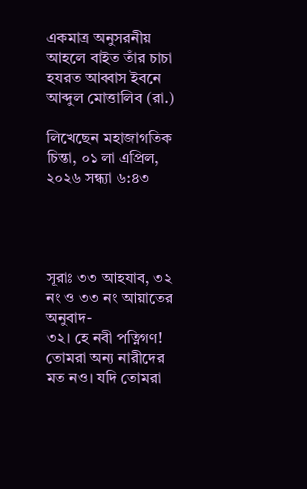একমাত্র অনুসরনীয় আহলে বাইত তাঁর চাচা হযরত আব্বাস ইবনে আব্দুল মোত্তালিব (রা.)

লিখেছেন মহাজাগতিক চিন্তা, ০১ লা এপ্রিল, ২০২৬ সন্ধ্যা ৬:৪৩




সূরাঃ ৩৩ আহযাব, ৩২ নং ও ৩৩ নং আয়াতের অনুবাদ-
৩২। হে নবী পত্নিগণ! তোমরা অন্য নারীদের মত নও। যদি তোমরা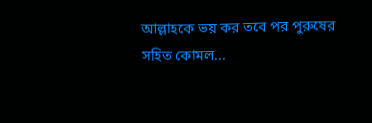আল্লাহকে ভয় কর তবে পর পুরুষের সহিত কোমল...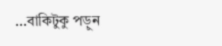...বাকিটুকু পড়ুন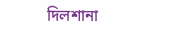দিলশানা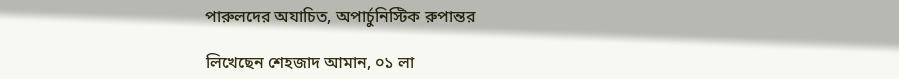পারুলদের অযাচিত, অপার্চুনিস্টিক রুপান্তর

লিখেছেন শেহজাদ আমান, ০১ লা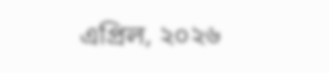এপ্রিল, ২০২৬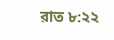রাত ৮:২২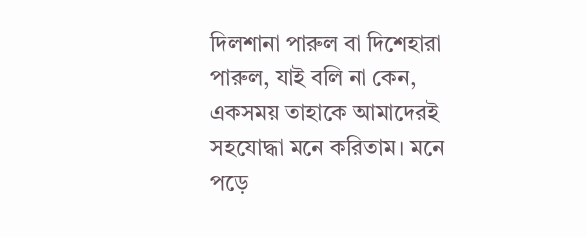দিলশানা পারুল বা দিশেহারা পারুল, যাই বলি না কেন, একসময় তাহাকে আমাদেরই সহযোদ্ধা মনে করিতাম। মনে পড়ে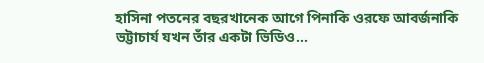হাসিনা পতনের বছরখানেক আগে পিনাকি ওরফে আবর্জনাকি ভট্টাচার্য যখন তাঁর একটা ভিডিও...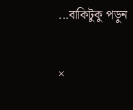...বাকিটুকু পড়ুন

×